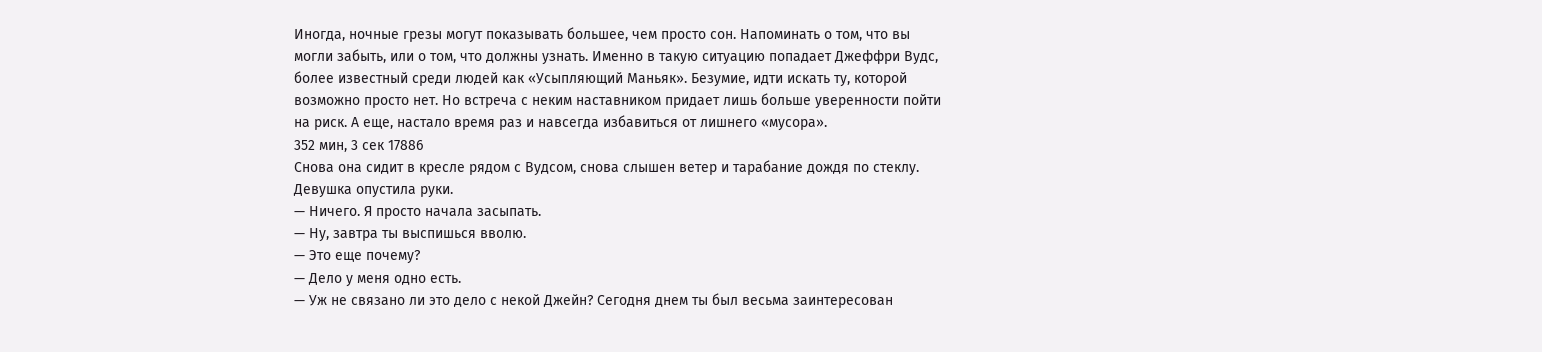Иногда, ночные грезы могут показывать большее, чем просто сон. Напоминать о том, что вы могли забыть, или о том, что должны узнать. Именно в такую ситуацию попадает Джеффри Вудс, более известный среди людей как «Усыпляющий Маньяк». Безумие, идти искать ту, которой возможно просто нет. Но встреча с неким наставником придает лишь больше уверенности пойти на риск. А еще, настало время раз и навсегда избавиться от лишнего «мусора».
352 мин, 3 сек 17886
Снова она сидит в кресле рядом с Вудсом, снова слышен ветер и тарабание дождя по стеклу. Девушка опустила руки.
— Ничего. Я просто начала засыпать.
— Ну, завтра ты выспишься вволю.
— Это еще почему?
— Дело у меня одно есть.
— Уж не связано ли это дело с некой Джейн? Сегодня днем ты был весьма заинтересован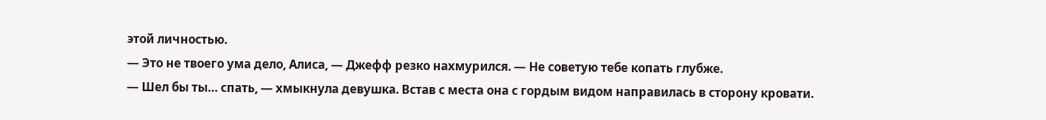этой личностью.
— Это не твоего ума дело, Алиса, — Джефф резко нахмурился. — Не советую тебе копать глубже.
— Шел бы ты… спать, — хмыкнула девушка. Встав с места она с гордым видом направилась в сторону кровати.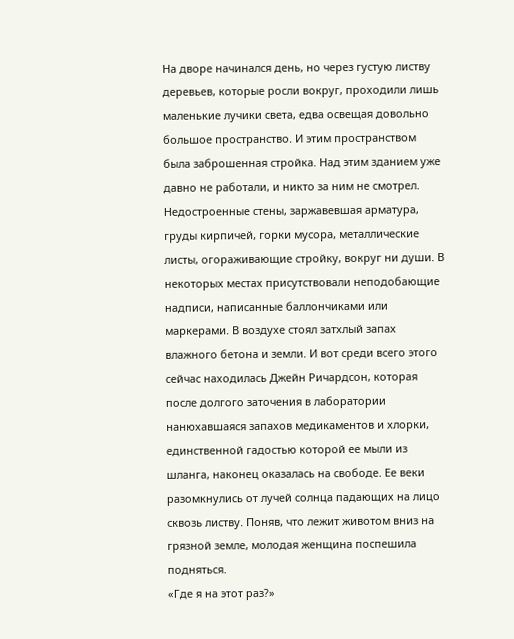На дворе начинался день, но через густую листву деревьев, которые росли вокруг, проходили лишь маленькие лучики света, едва освещая довольно большое пространство. И этим пространством была заброшенная стройка. Над этим зданием уже давно не работали, и никто за ним не смотрел. Недостроенные стены, заржавевшая арматура, груды кирпичей, горки мусора, металлические листы, огораживающие стройку, вокруг ни души. В некоторых местах присутствовали неподобающие надписи, написанные баллончиками или маркерами. В воздухе стоял затхлый запах влажного бетона и земли. И вот среди всего этого сейчас находилась Джейн Ричардсон, которая после долгого заточения в лаборатории нанюхавшаяся запахов медикаментов и хлорки, единственной гадостью которой ее мыли из шланга, наконец оказалась на свободе. Ее веки разомкнулись от лучей солнца падающих на лицо сквозь листву. Поняв, что лежит животом вниз на грязной земле, молодая женщина поспешила подняться.
«Где я на этот раз?»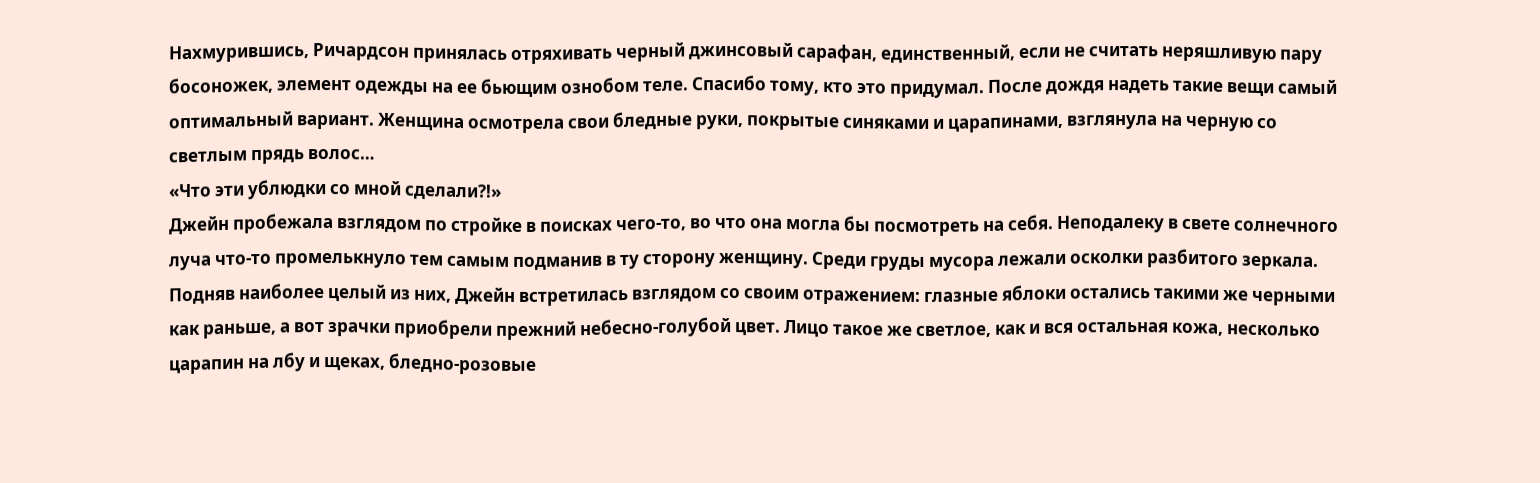Нахмурившись, Ричардсон принялась отряхивать черный джинсовый сарафан, единственный, если не считать неряшливую пару босоножек, элемент одежды на ее бьющим ознобом теле. Спасибо тому, кто это придумал. После дождя надеть такие вещи самый оптимальный вариант. Женщина осмотрела свои бледные руки, покрытые синяками и царапинами, взглянула на черную со светлым прядь волос…
«Что эти ублюдки со мной сделали?!»
Джейн пробежала взглядом по стройке в поисках чего-то, во что она могла бы посмотреть на себя. Неподалеку в свете солнечного луча что-то промелькнуло тем самым подманив в ту сторону женщину. Среди груды мусора лежали осколки разбитого зеркала. Подняв наиболее целый из них, Джейн встретилась взглядом со своим отражением: глазные яблоки остались такими же черными как раньше, а вот зрачки приобрели прежний небесно-голубой цвет. Лицо такое же светлое, как и вся остальная кожа, несколько царапин на лбу и щеках, бледно-розовые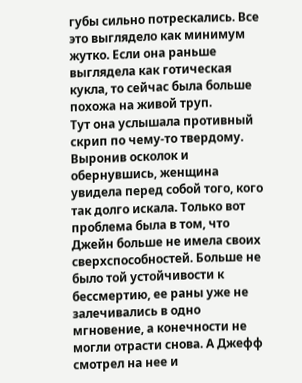губы сильно потрескались. Все это выглядело как минимум жутко. Если она раньше выглядела как готическая кукла, то сейчас была больше похожа на живой труп.
Тут она услышала противный скрип по чему-то твердому. Выронив осколок и обернувшись, женщина увидела перед собой того, кого так долго искала. Только вот проблема была в том, что Джейн больше не имела своих сверхспособностей. Больше не было той устойчивости к бессмертию, ее раны уже не залечивались в одно мгновение, а конечности не могли отрасти снова. А Джефф смотрел на нее и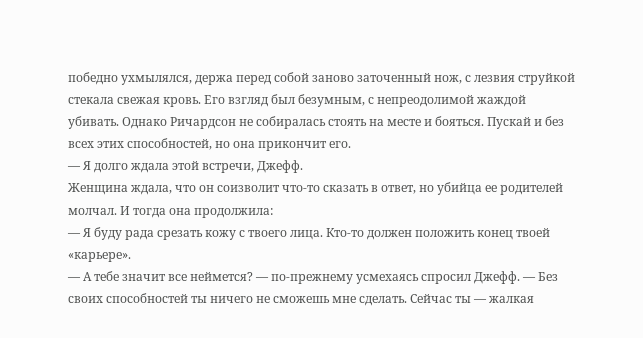победно ухмылялся, держа перед собой заново заточенный нож, с лезвия струйкой стекала свежая кровь. Его взгляд был безумным, с непреодолимой жаждой убивать. Однако Ричардсон не собиралась стоять на месте и бояться. Пускай и без всех этих способностей, но она прикончит его.
— Я долго ждала этой встречи, Джефф.
Женщина ждала, что он соизволит что-то сказать в ответ, но убийца ее родителей молчал. И тогда она продолжила:
— Я буду рада срезать кожу с твоего лица. Кто-то должен положить конец твоей «карьере».
— А тебе значит все неймется? — по-прежнему усмехаясь спросил Джефф. — Без своих способностей ты ничего не сможешь мне сделать. Сейчас ты — жалкая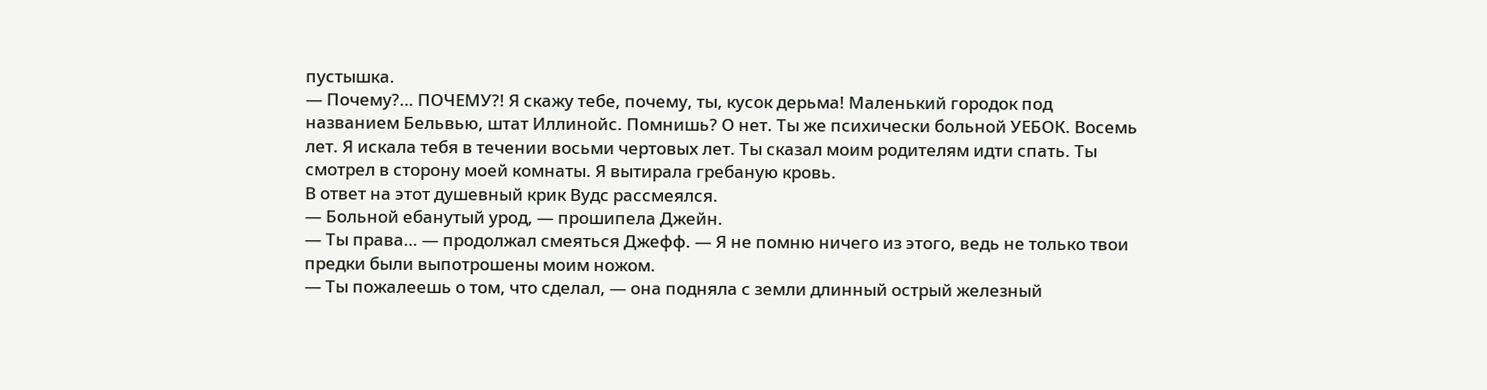пустышка.
— Почему?… ПОЧЕМУ?! Я скажу тебе, почему, ты, кусок дерьма! Маленький городок под названием Бельвью, штат Иллинойс. Помнишь? О нет. Ты же психически больной УЕБОК. Восемь лет. Я искала тебя в течении восьми чертовых лет. Ты сказал моим родителям идти спать. Ты смотрел в сторону моей комнаты. Я вытирала гребаную кровь.
В ответ на этот душевный крик Вудс рассмеялся.
— Больной ебанутый урод, — прошипела Джейн.
— Ты права… — продолжал смеяться Джефф. — Я не помню ничего из этого, ведь не только твои предки были выпотрошены моим ножом.
— Ты пожалеешь о том, что сделал, — она подняла с земли длинный острый железный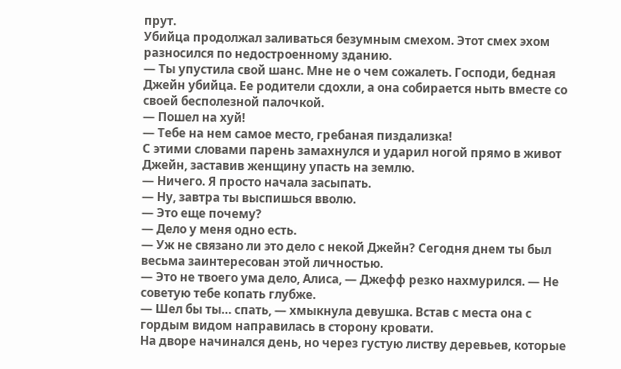прут.
Убийца продолжал заливаться безумным смехом. Этот смех эхом разносился по недостроенному зданию.
— Ты упустила свой шанс. Мне не о чем сожалеть. Господи, бедная Джейн убийца. Ее родители сдохли, а она собирается ныть вместе со своей бесполезной палочкой.
— Пошел на хуй!
— Тебе на нем самое место, гребаная пиздализка!
С этими словами парень замахнулся и ударил ногой прямо в живот Джейн, заставив женщину упасть на землю.
— Ничего. Я просто начала засыпать.
— Ну, завтра ты выспишься вволю.
— Это еще почему?
— Дело у меня одно есть.
— Уж не связано ли это дело с некой Джейн? Сегодня днем ты был весьма заинтересован этой личностью.
— Это не твоего ума дело, Алиса, — Джефф резко нахмурился. — Не советую тебе копать глубже.
— Шел бы ты… спать, — хмыкнула девушка. Встав с места она с гордым видом направилась в сторону кровати.
На дворе начинался день, но через густую листву деревьев, которые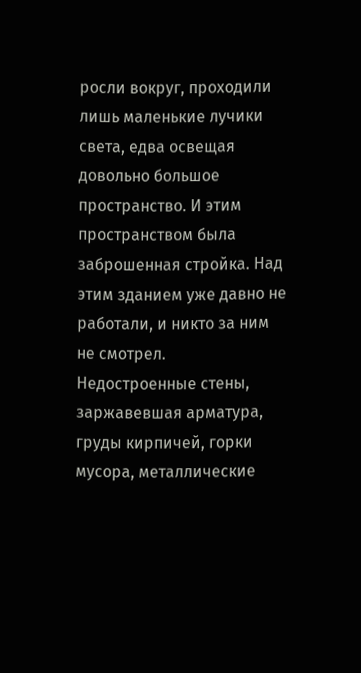росли вокруг, проходили лишь маленькие лучики света, едва освещая довольно большое пространство. И этим пространством была заброшенная стройка. Над этим зданием уже давно не работали, и никто за ним не смотрел. Недостроенные стены, заржавевшая арматура, груды кирпичей, горки мусора, металлические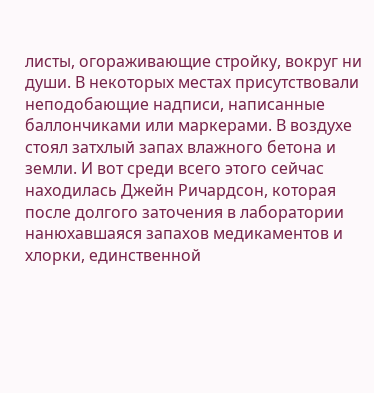листы, огораживающие стройку, вокруг ни души. В некоторых местах присутствовали неподобающие надписи, написанные баллончиками или маркерами. В воздухе стоял затхлый запах влажного бетона и земли. И вот среди всего этого сейчас находилась Джейн Ричардсон, которая после долгого заточения в лаборатории нанюхавшаяся запахов медикаментов и хлорки, единственной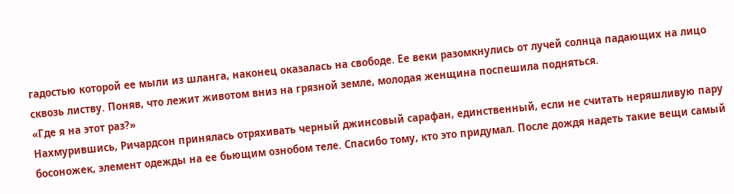гадостью которой ее мыли из шланга, наконец оказалась на свободе. Ее веки разомкнулись от лучей солнца падающих на лицо сквозь листву. Поняв, что лежит животом вниз на грязной земле, молодая женщина поспешила подняться.
«Где я на этот раз?»
Нахмурившись, Ричардсон принялась отряхивать черный джинсовый сарафан, единственный, если не считать неряшливую пару босоножек, элемент одежды на ее бьющим ознобом теле. Спасибо тому, кто это придумал. После дождя надеть такие вещи самый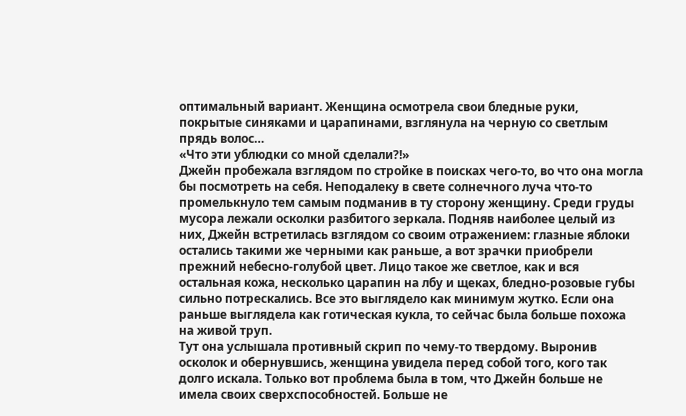оптимальный вариант. Женщина осмотрела свои бледные руки, покрытые синяками и царапинами, взглянула на черную со светлым прядь волос…
«Что эти ублюдки со мной сделали?!»
Джейн пробежала взглядом по стройке в поисках чего-то, во что она могла бы посмотреть на себя. Неподалеку в свете солнечного луча что-то промелькнуло тем самым подманив в ту сторону женщину. Среди груды мусора лежали осколки разбитого зеркала. Подняв наиболее целый из них, Джейн встретилась взглядом со своим отражением: глазные яблоки остались такими же черными как раньше, а вот зрачки приобрели прежний небесно-голубой цвет. Лицо такое же светлое, как и вся остальная кожа, несколько царапин на лбу и щеках, бледно-розовые губы сильно потрескались. Все это выглядело как минимум жутко. Если она раньше выглядела как готическая кукла, то сейчас была больше похожа на живой труп.
Тут она услышала противный скрип по чему-то твердому. Выронив осколок и обернувшись, женщина увидела перед собой того, кого так долго искала. Только вот проблема была в том, что Джейн больше не имела своих сверхспособностей. Больше не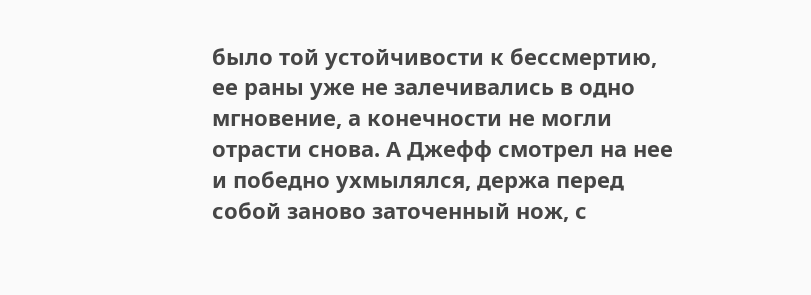было той устойчивости к бессмертию, ее раны уже не залечивались в одно мгновение, а конечности не могли отрасти снова. А Джефф смотрел на нее и победно ухмылялся, держа перед собой заново заточенный нож, с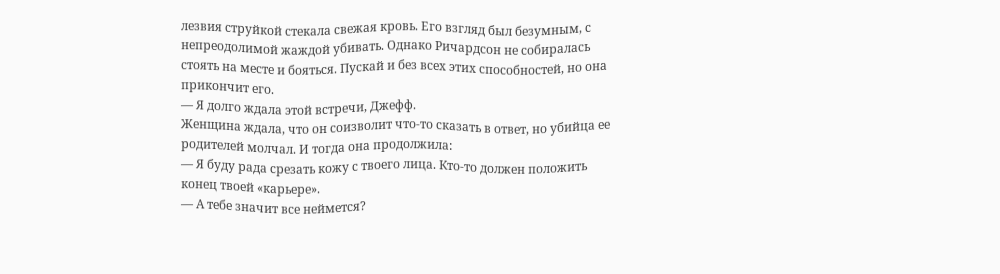лезвия струйкой стекала свежая кровь. Его взгляд был безумным, с непреодолимой жаждой убивать. Однако Ричардсон не собиралась стоять на месте и бояться. Пускай и без всех этих способностей, но она прикончит его.
— Я долго ждала этой встречи, Джефф.
Женщина ждала, что он соизволит что-то сказать в ответ, но убийца ее родителей молчал. И тогда она продолжила:
— Я буду рада срезать кожу с твоего лица. Кто-то должен положить конец твоей «карьере».
— А тебе значит все неймется?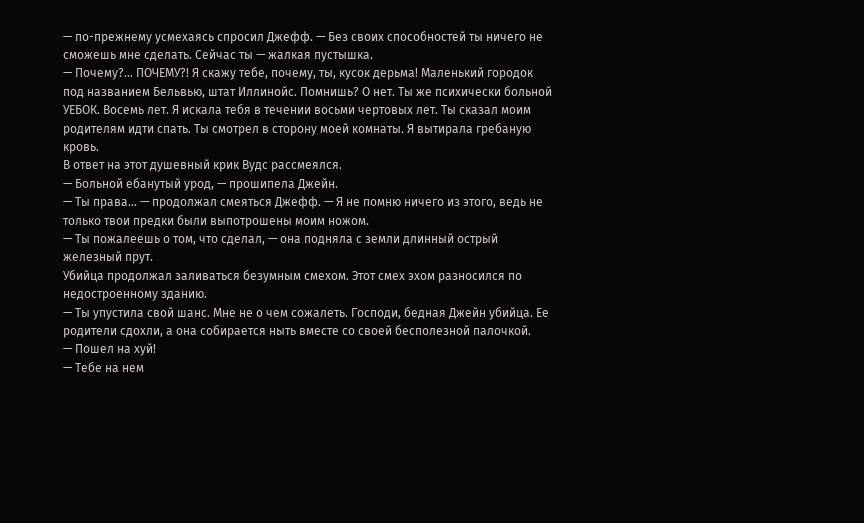— по-прежнему усмехаясь спросил Джефф. — Без своих способностей ты ничего не сможешь мне сделать. Сейчас ты — жалкая пустышка.
— Почему?… ПОЧЕМУ?! Я скажу тебе, почему, ты, кусок дерьма! Маленький городок под названием Бельвью, штат Иллинойс. Помнишь? О нет. Ты же психически больной УЕБОК. Восемь лет. Я искала тебя в течении восьми чертовых лет. Ты сказал моим родителям идти спать. Ты смотрел в сторону моей комнаты. Я вытирала гребаную кровь.
В ответ на этот душевный крик Вудс рассмеялся.
— Больной ебанутый урод, — прошипела Джейн.
— Ты права… — продолжал смеяться Джефф. — Я не помню ничего из этого, ведь не только твои предки были выпотрошены моим ножом.
— Ты пожалеешь о том, что сделал, — она подняла с земли длинный острый железный прут.
Убийца продолжал заливаться безумным смехом. Этот смех эхом разносился по недостроенному зданию.
— Ты упустила свой шанс. Мне не о чем сожалеть. Господи, бедная Джейн убийца. Ее родители сдохли, а она собирается ныть вместе со своей бесполезной палочкой.
— Пошел на хуй!
— Тебе на нем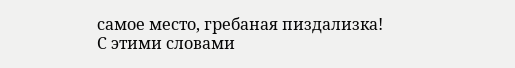самое место, гребаная пиздализка!
С этими словами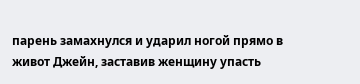парень замахнулся и ударил ногой прямо в живот Джейн, заставив женщину упасть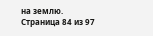на землю.
Страница 84 из 97